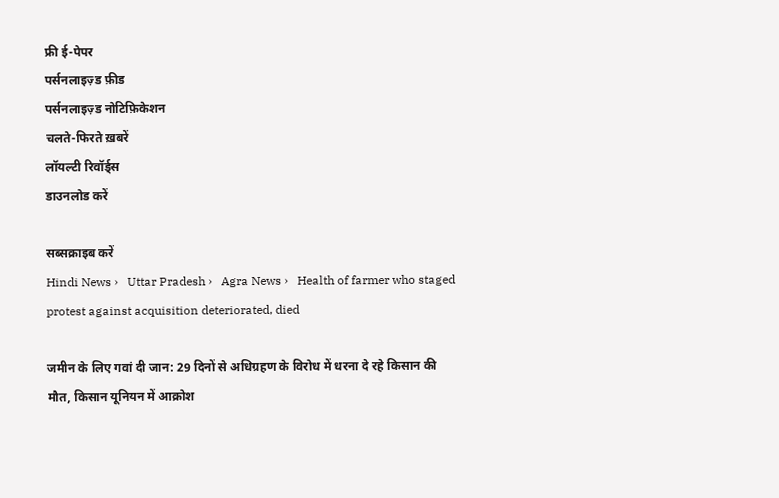फ्री ई-पेपर
पर्सनलाइज़्ड फ़ीड
पर्सनलाइज़्ड नोटिफ़िकेशन
चलते-फिरते ख़बरें
लॉयल्टी रिवॉर्ड्स
डाउनलोड करें

सब्सक्राइब करें
Hindi News ›   Uttar Pradesh ›   Agra News ›   Health of farmer who staged protest against acquisition deteriorated, died

जमीन के लिए गवां दी जान: 29 दिनों से अधिग्रहण के विरोध में धरना दे रहे किसान की मौत, किसान यूनियन में आक्रोश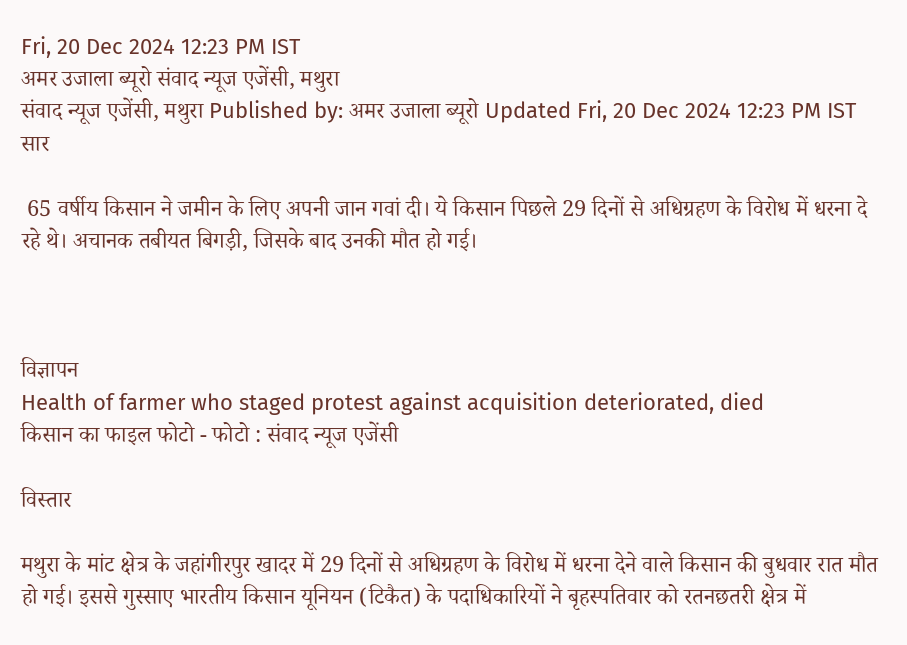Fri, 20 Dec 2024 12:23 PM IST
अमर उजाला ब्यूरो संवाद न्यूज एजेंसी, मथुरा
संवाद न्यूज एजेंसी, मथुरा Published by: अमर उजाला ब्यूरो Updated Fri, 20 Dec 2024 12:23 PM IST
सार

 65 वर्षीय किसान ने जमीन के लिए अपनी जान गवां दी। ये किसान पिछले 29 दिनों से अधिग्रहण के विरोध में धरना दे रहे थे। अचानक तबीयत बिगड़ी, जिसके बाद उनकी मौत हो गई।



विज्ञापन
Health of farmer who staged protest against acquisition deteriorated, died
किसान का फाइल फोटो - फोटो : संवाद न्यूज एजेंसी

विस्तार

मथुरा के मांट क्षेत्र के जहांगीरपुर खादर में 29 दिनों से अधिग्रहण के विरोध में धरना देने वाले किसान की बुधवार रात मौत हो गई। इससे गुस्साए भारतीय किसान यूनियन (टिकैत) के पदाधिकारियों ने बृहस्पतिवार को रतनछतरी क्षेत्र में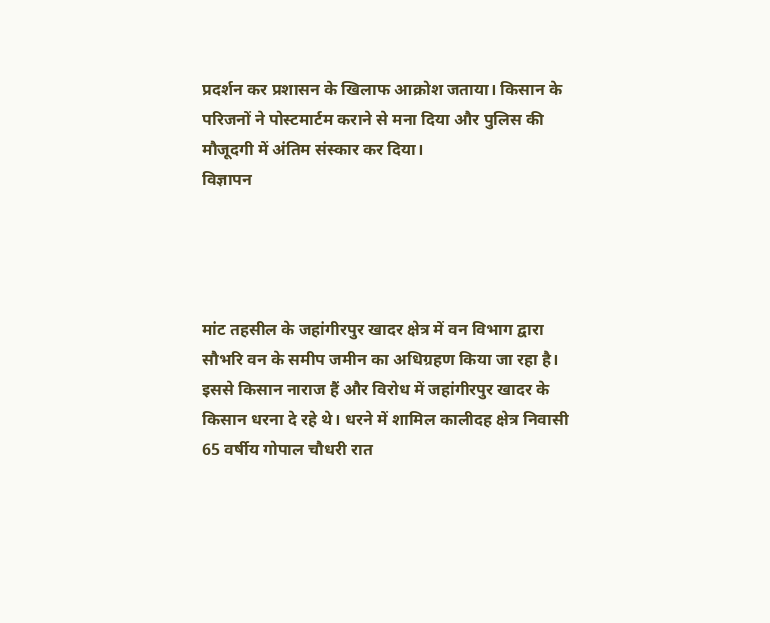प्रदर्शन कर प्रशासन के खिलाफ आक्रोश जताया। किसान के परिजनों ने पोस्टमार्टम कराने से मना दिया और पुलिस की मौजूदगी में अंतिम संस्कार कर दिया।
विज्ञापन




मांट तहसील के जहांगीरपुर खादर क्षेत्र में वन विभाग द्वारा सौभरि वन के समीप जमीन का अधिग्रहण किया जा रहा है। इससे किसान नाराज हैं और विरोध में जहांगीरपुर खादर के किसान धरना दे रहे थे। धरने में शामिल कालीदह क्षेत्र निवासी 65 वर्षीय गोपाल चौधरी रात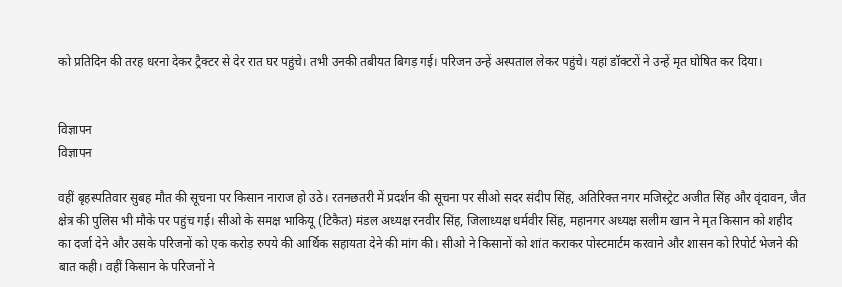को प्रतिदिन की तरह धरना देकर ट्रैक्टर से देर रात घर पहुंचे। तभी उनकी तबीयत बिगड़ गई। परिजन उन्हें अस्पताल लेकर पहुंचे। यहां डॉक्टरों ने उन्हें मृत घोषित कर दिया।


विज्ञापन
विज्ञापन

वहीं बृहस्पतिवार सुबह मौत की सूचना पर किसान नाराज हो उठे। रतनछतरी में प्रदर्शन की सूचना पर सीओ सदर संदीप सिंह, अतिरिक्त नगर मजिस्ट्रेट अजीत सिंह और वृंदावन, जैत क्षेत्र की पुलिस भी मौके पर पहुंच गई। सीओ के समक्ष भाकियू (टिकैत) मंडल अध्यक्ष रनवीर सिंह, जिलाध्यक्ष धर्मवीर सिंह, महानगर अध्यक्ष सलीम खान ने मृत किसान को शहीद का दर्जा देने और उसके परिजनों को एक करोड़ रुपये की आर्थिक सहायता देने की मांग की। सीओ ने किसानों को शांत कराकर पोस्टमार्टम करवाने और शासन को रिपोर्ट भेजने की बात कही। वहीं किसान के परिजनों ने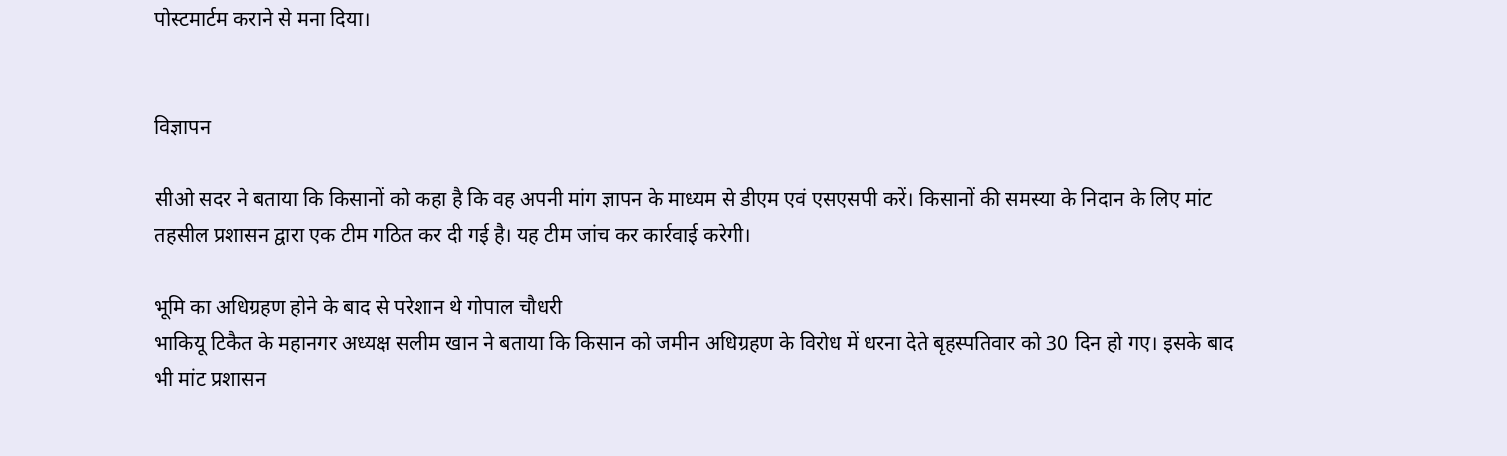पोस्टमार्टम कराने से मना दिया।


विज्ञापन

सीओ सदर ने बताया कि किसानों को कहा है कि वह अपनी मांग ज्ञापन के माध्यम से डीएम एवं एसएसपी करें। किसानों की समस्या के निदान के लिए मांट तहसील प्रशासन द्वारा एक टीम गठित कर दी गई है। यह टीम जांच कर कार्रवाई करेगी।

भूमि का अधिग्रहण होने के बाद से परेशान थे गोपाल चौधरी
भाकियू टिकैत के महानगर अध्यक्ष सलीम खान ने बताया कि किसान को जमीन अधिग्रहण के विरोध में धरना देते बृहस्पतिवार को 30 दिन हो गए। इसके बाद भी मांट प्रशासन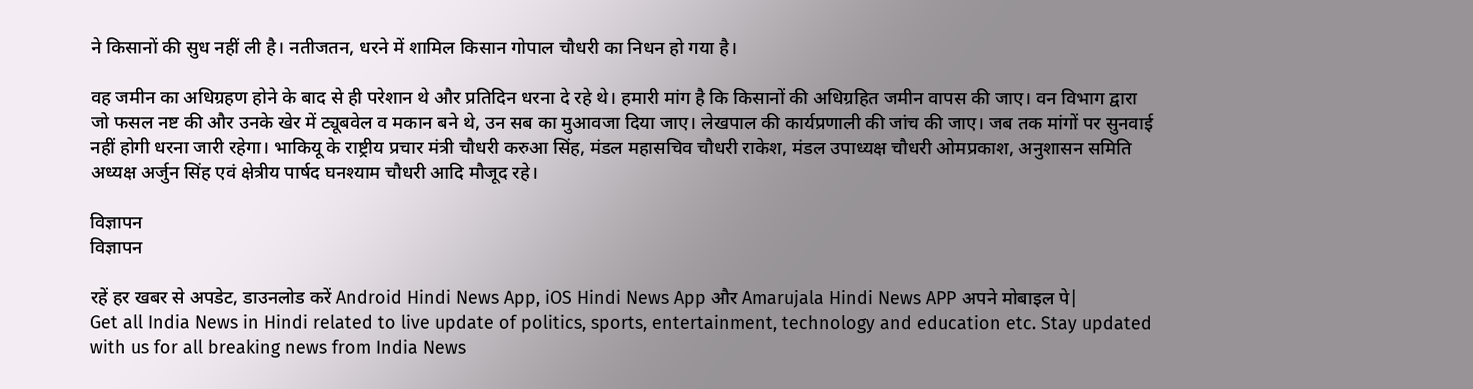ने किसानों की सुध नहीं ली है। नतीजतन, धरने में शामिल किसान गोपाल चौधरी का निधन हो गया है।

वह जमीन का अधिग्रहण होने के बाद से ही परेशान थे और प्रतिदिन धरना दे रहे थे। हमारी मांग है कि किसानों की अधिग्रहित जमीन वापस की जाए। वन विभाग द्वारा जो फसल नष्ट की और उनके खेर में ट्यूबवेल व मकान बने थे, उन सब का मुआवजा दिया जाए। लेखपाल की कार्यप्रणाली की जांच की जाए। जब तक मांगों पर सुनवाई नहीं होगी धरना जारी रहेगा। भाकियू के राष्ट्रीय प्रचार मंत्री चौधरी करुआ सिंह, मंडल महासचिव चौधरी राकेश, मंडल उपाध्यक्ष चौधरी ओमप्रकाश, अनुशासन समिति अध्यक्ष अर्जुन सिंह एवं क्षेत्रीय पार्षद घनश्याम चौधरी आदि मौजूद रहे।

विज्ञापन
विज्ञापन

रहें हर खबर से अपडेट, डाउनलोड करें Android Hindi News App, iOS Hindi News App और Amarujala Hindi News APP अपने मोबाइल पे|
Get all India News in Hindi related to live update of politics, sports, entertainment, technology and education etc. Stay updated with us for all breaking news from India News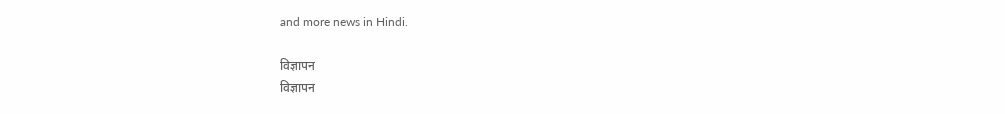and more news in Hindi.

विज्ञापन
विज्ञापन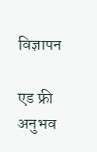विज्ञापन

एड फ्री अनुभव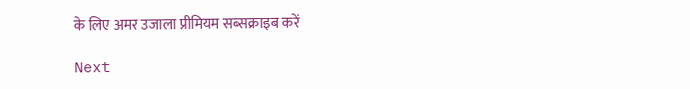के लिए अमर उजाला प्रीमियम सब्सक्राइब करें

Next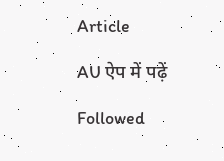Article

AU ऐप में पढ़ें

Followed